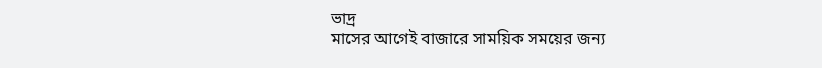ভাদ্র
মাসের আগেই বাজারে সাময়িক সময়ের জন্য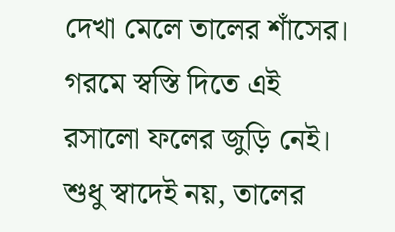দেখা মেলে তালের শাঁসের। গরমে স্বস্তি দিতে এই
রসালো ফলের জুড়ি নেই। শুধু স্বাদেই নয়, তালের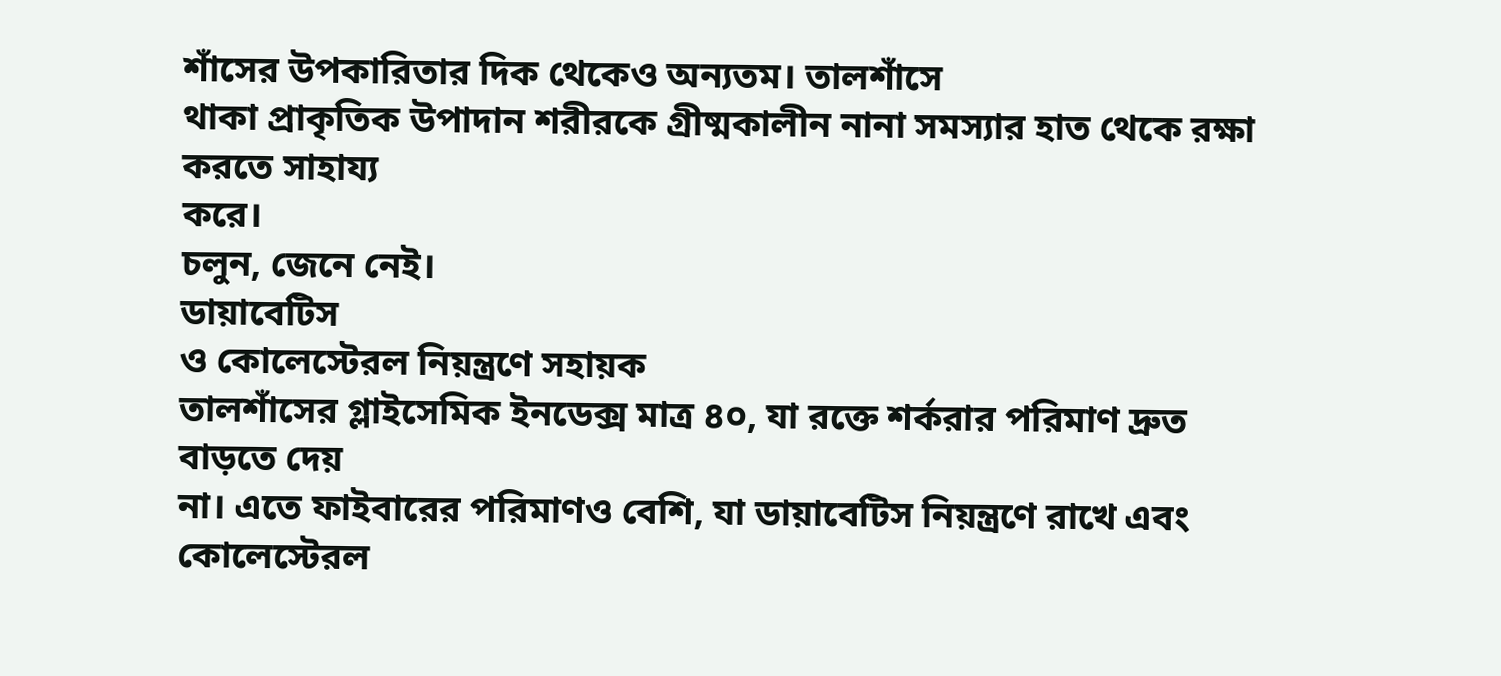শাঁসের উপকারিতার দিক থেকেও অন্যতম। তালশাঁসে
থাকা প্রাকৃতিক উপাদান শরীরকে গ্রীষ্মকালীন নানা সমস্যার হাত থেকে রক্ষা করতে সাহায্য
করে।
চলুন, জেনে নেই।
ডায়াবেটিস
ও কোলেস্টেরল নিয়ন্ত্রণে সহায়ক
তালশাঁসের গ্লাইসেমিক ইনডেক্স মাত্র ৪০, যা রক্তে শর্করার পরিমাণ দ্রুত বাড়তে দেয়
না। এতে ফাইবারের পরিমাণও বেশি, যা ডায়াবেটিস নিয়ন্ত্রণে রাখে এবং কোলেস্টেরল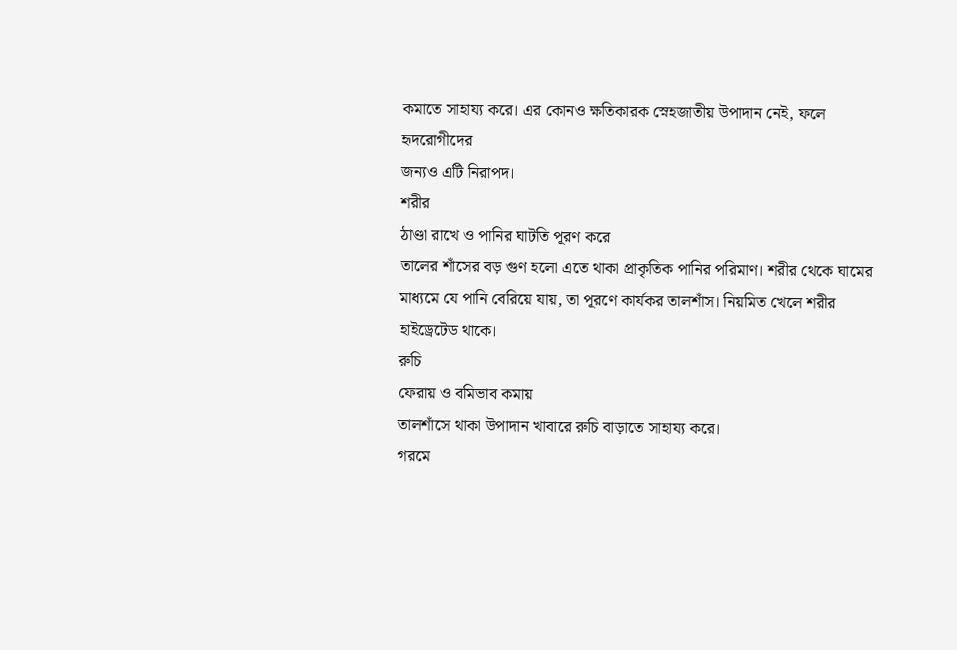কমাতে সাহায্য করে। এর কোনও ক্ষতিকারক স্নেহজাতীয় উপাদান নেই, ফলে হৃদরোগীদের
জন্যও এটি নিরাপদ।
শরীর
ঠাণ্ডা রাখে ও পানির ঘাটতি পূরণ করে
তালের শাঁসের বড় গুণ হলো এতে থাকা প্রাকৃতিক পানির পরিমাণ। শরীর থেকে ঘামের
মাধ্যমে যে পানি বেরিয়ে যায়, তা পূরণে কার্যকর তালশাঁস। নিয়মিত খেলে শরীর
হাইড্রেটেড থাকে।
রুচি
ফেরায় ও বমিভাব কমায়
তালশাঁসে থাকা উপাদান খাবারে রুচি বাড়াতে সাহায্য করে।
গরমে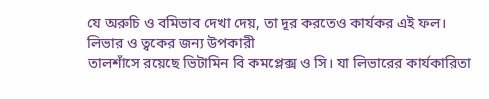যে অরুচি ও বমিভাব দেখা দেয়, তা দূর করতেও কার্যকর এই ফল।
লিভার ও ত্বকের জন্য উপকারী
তালশাঁসে রয়েছে ভিটামিন বি কমপ্লেক্স ও সি। যা লিভারের কার্যকারিতা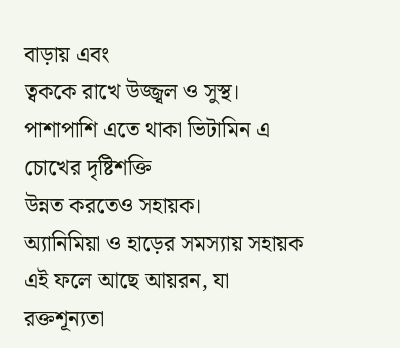বাড়ায় এবং
ত্বককে রাখে উজ্জ্বল ও সুস্থ। পাশাপাশি এতে থাকা ভিটামিন এ চোখের দৃষ্টিশক্তি
উন্নত করতেও সহায়ক।
অ্যানিমিয়া ও হাড়ের সমস্যায় সহায়ক
এই ফলে আছে আয়রন, যা রক্তশূন্যতা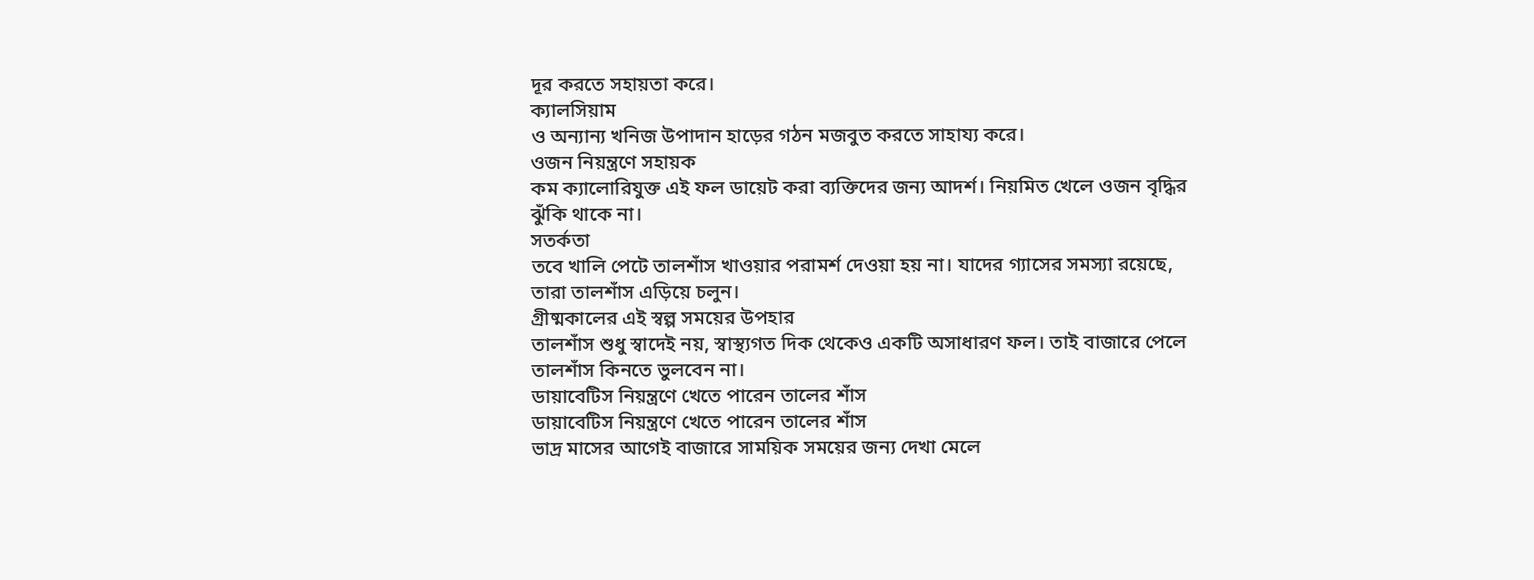দূর করতে সহায়তা করে।
ক্যালসিয়াম
ও অন্যান্য খনিজ উপাদান হাড়ের গঠন মজবুত করতে সাহায্য করে।
ওজন নিয়ন্ত্রণে সহায়ক
কম ক্যালোরিযুক্ত এই ফল ডায়েট করা ব্যক্তিদের জন্য আদর্শ। নিয়মিত খেলে ওজন বৃদ্ধির
ঝুঁকি থাকে না।
সতর্কতা
তবে খালি পেটে তালশাঁস খাওয়ার পরামর্শ দেওয়া হয় না। যাদের গ্যাসের সমস্যা রয়েছে,
তারা তালশাঁস এড়িয়ে চলুন।
গ্রীষ্মকালের এই স্বল্প সময়ের উপহার
তালশাঁস শুধু স্বাদেই নয়, স্বাস্থ্যগত দিক থেকেও একটি অসাধারণ ফল। তাই বাজারে পেলে
তালশাঁস কিনতে ভুলবেন না।
ডায়াবেটিস নিয়ন্ত্রণে খেতে পারেন তালের শাঁস
ডায়াবেটিস নিয়ন্ত্রণে খেতে পারেন তালের শাঁস
ভাদ্র মাসের আগেই বাজারে সাময়িক সময়ের জন্য দেখা মেলে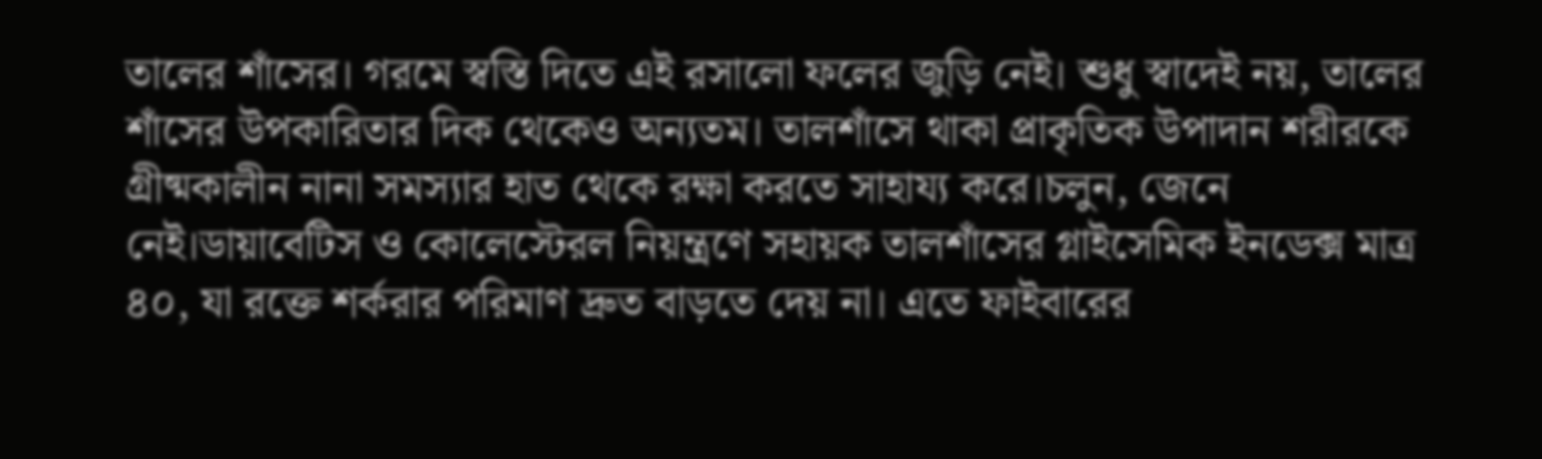তালের শাঁসের। গরমে স্বস্তি দিতে এই রসালো ফলের জুড়ি নেই। শুধু স্বাদেই নয়, তালের শাঁসের উপকারিতার দিক থেকেও অন্যতম। তালশাঁসে থাকা প্রাকৃতিক উপাদান শরীরকে গ্রীষ্মকালীন নানা সমস্যার হাত থেকে রক্ষা করতে সাহায্য করে।চলুন, জেনে নেই।ডায়াবেটিস ও কোলেস্টেরল নিয়ন্ত্রণে সহায়ক তালশাঁসের গ্লাইসেমিক ইনডেক্স মাত্র ৪০, যা রক্তে শর্করার পরিমাণ দ্রুত বাড়তে দেয় না। এতে ফাইবারের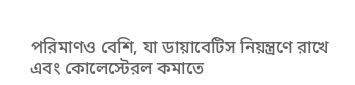পরিমাণও বেশি, যা ডায়াবেটিস নিয়ন্ত্রণে রাখে এবং কোলেস্টেরল কমাতে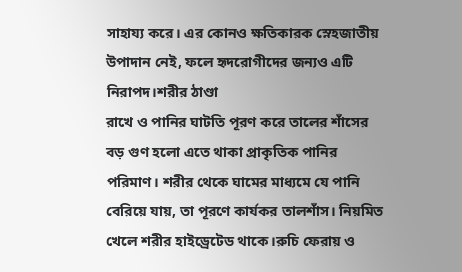সাহায্য করে। এর কোনও ক্ষতিকারক স্নেহজাতীয় উপাদান নেই, ফলে হৃদরোগীদের জন্যও এটি নিরাপদ।শরীর ঠাণ্ডা
রাখে ও পানির ঘাটতি পূরণ করে তালের শাঁসের বড় গুণ হলো এতে থাকা প্রাকৃতিক পানির পরিমাণ। শরীর থেকে ঘামের মাধ্যমে যে পানি বেরিয়ে যায়, তা পূরণে কার্যকর তালশাঁস। নিয়মিত খেলে শরীর হাইড্রেটেড থাকে।রুচি ফেরায় ও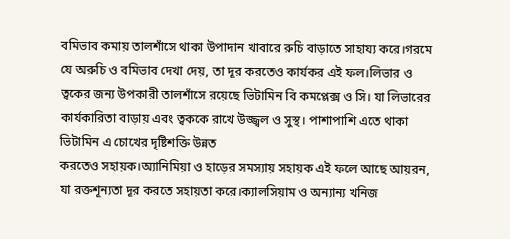বমিভাব কমায় তালশাঁসে থাকা উপাদান খাবারে রুচি বাড়াতে সাহায্য করে।গরমে যে অরুচি ও বমিভাব দেখা দেয়, তা দূর করতেও কার্যকর এই ফল।লিভার ও ত্বকের জন্য উপকারী তালশাঁসে রয়েছে ভিটামিন বি কমপ্লেক্স ও সি। যা লিভারের কার্যকারিতা বাড়ায় এবং ত্বককে রাখে উজ্জ্বল ও সুস্থ। পাশাপাশি এতে থাকা ভিটামিন এ চোখের দৃষ্টিশক্তি উন্নত
করতেও সহায়ক।অ্যানিমিয়া ও হাড়ের সমস্যায় সহায়ক এই ফলে আছে আয়রন, যা রক্তশূন্যতা দূর করতে সহায়তা করে।ক্যালসিয়াম ও অন্যান্য খনিজ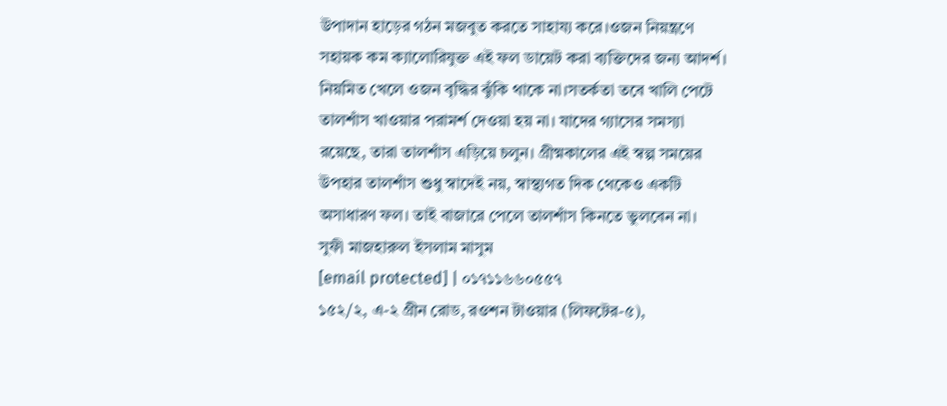উপাদান হাড়ের গঠন মজবুত করতে সাহায্য করে।ওজন নিয়ন্ত্রণে সহায়ক কম ক্যালোরিযুক্ত এই ফল ডায়েট করা ব্যক্তিদের জন্য আদর্শ। নিয়মিত খেলে ওজন বৃদ্ধির ঝুঁকি থাকে না।সতর্কতা তবে খালি পেটে তালশাঁস খাওয়ার পরামর্শ দেওয়া হয় না। যাদের গ্যাসের সমস্যা রয়েছে, তারা তালশাঁস এড়িয়ে চলুন। গ্রীষ্মকালের এই স্বল্প সময়ের উপহার তালশাঁস শুধু স্বাদেই নয়, স্বাস্থ্যগত দিক থেকেও একটি অসাধারণ ফল। তাই বাজারে পেলে তালশাঁস কিনতে ভুলবেন না।
সুফী মাজহারুল ইসলাম মাসুম
[email protected] | ০১৭১১৬৬০৫৫৭
১৫২/২, এ-২ গ্রীন রোড, রওশন টাওয়ার (লিফটের-৫),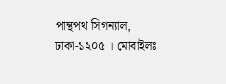পান্থপথ সিগন্যাল, ঢাকা-১২০৫ । মোবাইলঃ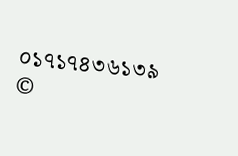০১৭১৭৪৩৬১৩৯
©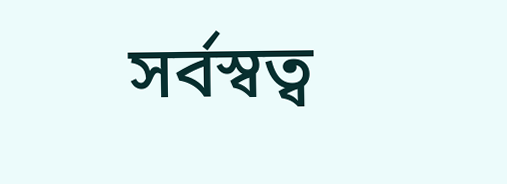সর্বস্বত্ব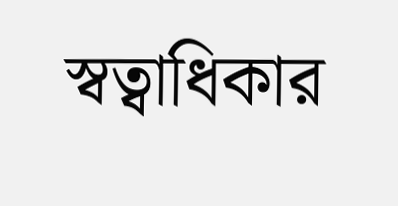স্বত্বাধিকার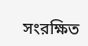সংরক্ষিত